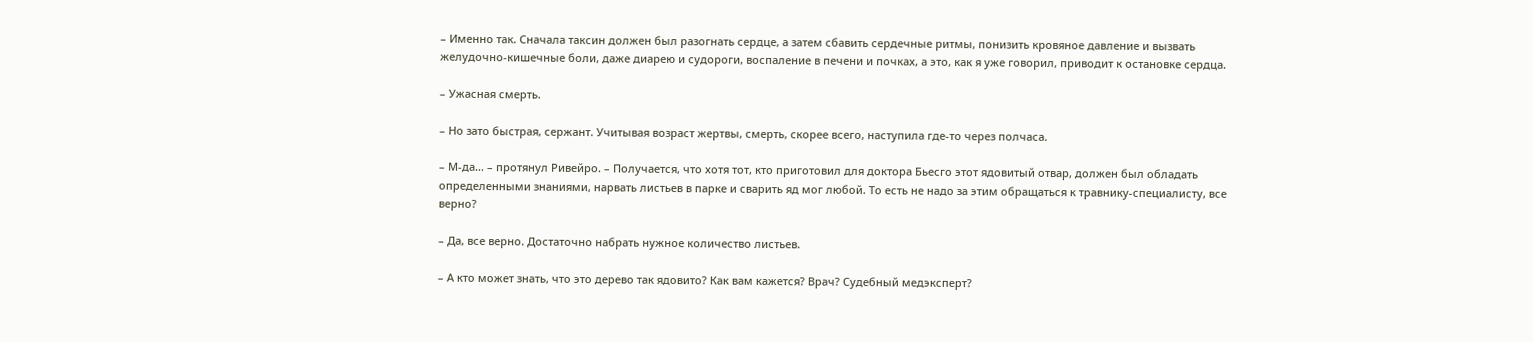– Именно так. Сначала таксин должен был разогнать сердце, а затем сбавить сердечные ритмы, понизить кровяное давление и вызвать желудочно-кишечные боли, даже диарею и судороги, воспаление в печени и почках, а это, как я уже говорил, приводит к остановке сердца.

– Ужасная смерть.

– Но зато быстрая, сержант. Учитывая возраст жертвы, смерть, скорее всего, наступила где-то через полчаса.

– М-да… – протянул Ривейро. – Получается, что хотя тот, кто приготовил для доктора Бьесго этот ядовитый отвар, должен был обладать определенными знаниями, нарвать листьев в парке и сварить яд мог любой. То есть не надо за этим обращаться к травнику-специалисту, все верно?

– Да, все верно. Достаточно набрать нужное количество листьев.

– А кто может знать, что это дерево так ядовито? Как вам кажется? Врач? Судебный медэксперт?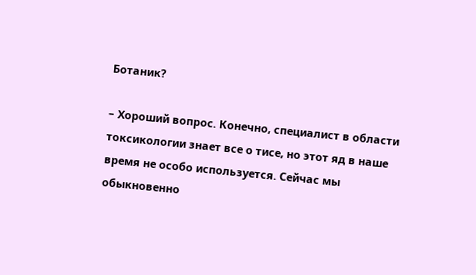Ботаник?

– Хороший вопрос. Конечно, специалист в области токсикологии знает все о тисе, но этот яд в наше время не особо используется. Сейчас мы обыкновенно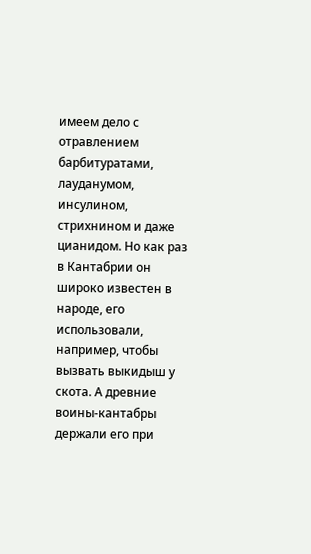имеем дело с отравлением барбитуратами, лауданумом, инсулином, стрихнином и даже цианидом. Но как раз в Кантабрии он широко известен в народе, его использовали, например, чтобы вызвать выкидыш у скота. А древние воины-кантабры держали его при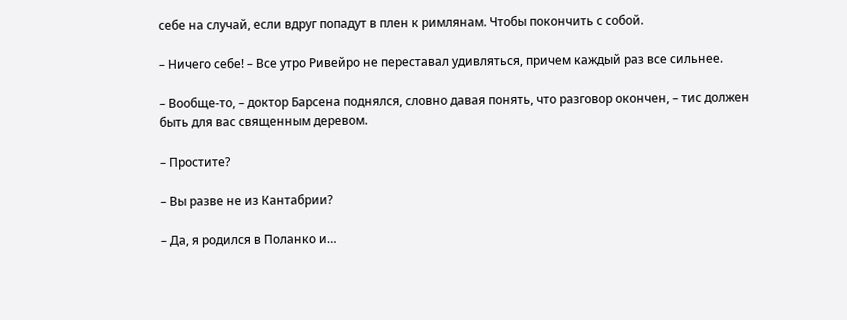себе на случай, если вдруг попадут в плен к римлянам. Чтобы покончить с собой.

– Ничего себе! – Все утро Ривейро не переставал удивляться, причем каждый раз все сильнее.

– Вообще-то, – доктор Барсена поднялся, словно давая понять, что разговор окончен, – тис должен быть для вас священным деревом.

– Простите?

– Вы разве не из Кантабрии?

– Да, я родился в Поланко и…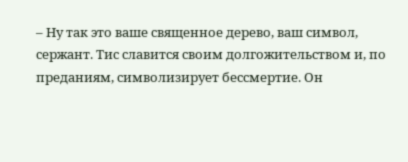– Ну так это ваше священное дерево, ваш символ, сержант. Тис славится своим долгожительством и, по преданиям, символизирует бессмертие. Он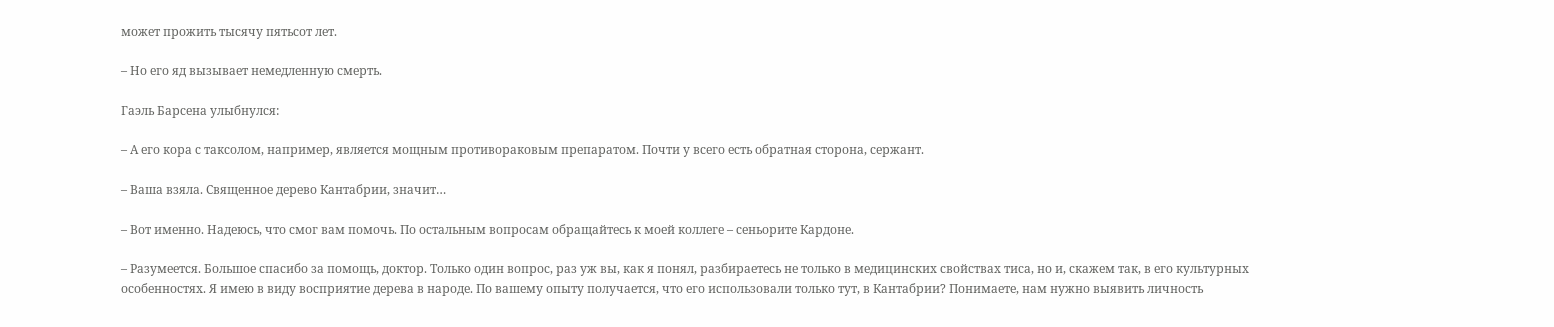может прожить тысячу пятьсот лет.

– Но его яд вызывает немедленную смерть.

Гаэль Барсена улыбнулся:

– А его кора с таксолом, например, является мощным противораковым препаратом. Почти у всего есть обратная сторона, сержант.

– Ваша взяла. Священное дерево Кантабрии, значит…

– Вот именно. Надеюсь, что смог вам помочь. По остальным вопросам обращайтесь к моей коллеге – сеньорите Кардоне.

– Разумеется. Большое спасибо за помощь, доктор. Только один вопрос, раз уж вы, как я понял, разбираетесь не только в медицинских свойствах тиса, но и, скажем так, в его культурных особенностях. Я имею в виду восприятие дерева в народе. По вашему опыту получается, что его использовали только тут, в Кантабрии? Понимаете, нам нужно выявить личность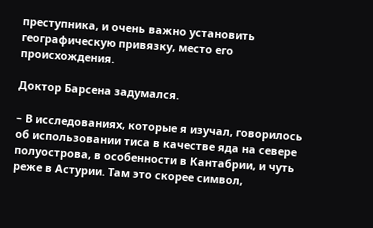преступника, и очень важно установить географическую привязку, место его происхождения.

Доктор Барсена задумался.

– В исследованиях, которые я изучал, говорилось об использовании тиса в качестве яда на севере полуострова, в особенности в Кантабрии, и чуть реже в Астурии. Там это скорее символ,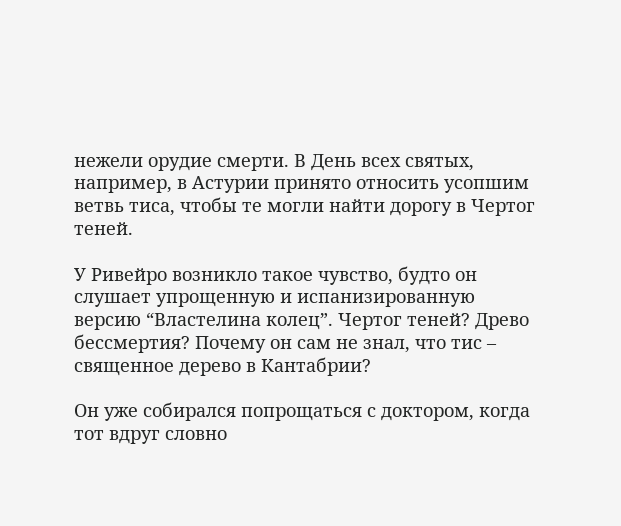нежели орудие смерти. В День всех святых, например, в Астурии принято относить усопшим ветвь тиса, чтобы те могли найти дорогу в Чертог теней.

У Ривейро возникло такое чувство, будто он слушает упрощенную и испанизированную версию “Властелина колец”. Чертог теней? Древо бессмертия? Почему он сам не знал, что тис – священное дерево в Кантабрии?

Он уже собирался попрощаться с доктором, когда тот вдруг словно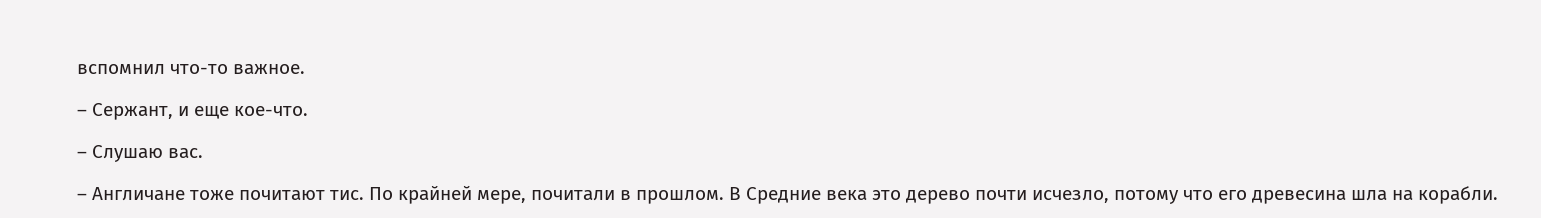вспомнил что-то важное.

– Сержант, и еще кое-что.

– Слушаю вас.

– Англичане тоже почитают тис. По крайней мере, почитали в прошлом. В Средние века это дерево почти исчезло, потому что его древесина шла на корабли.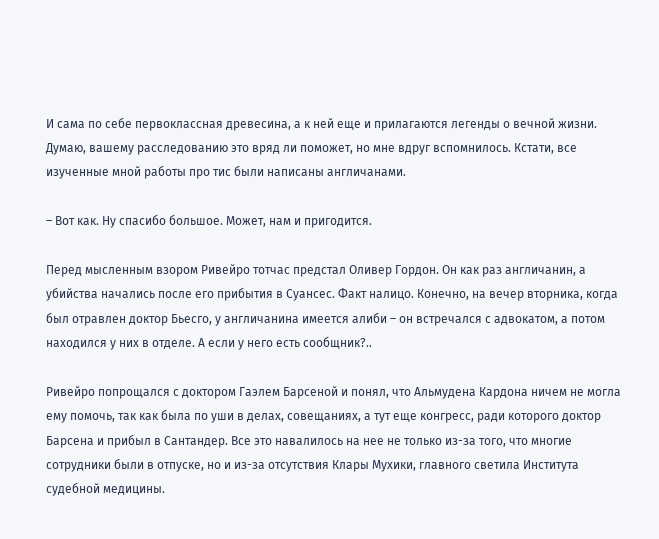И сама по себе первоклассная древесина, а к ней еще и прилагаются легенды о вечной жизни. Думаю, вашему расследованию это вряд ли поможет, но мне вдруг вспомнилось. Кстати, все изученные мной работы про тис были написаны англичанами.

– Вот как. Ну спасибо большое. Может, нам и пригодится.

Перед мысленным взором Ривейро тотчас предстал Оливер Гордон. Он как раз англичанин, а убийства начались после его прибытия в Суансес. Факт налицо. Конечно, на вечер вторника, когда был отравлен доктор Бьесго, у англичанина имеется алиби – он встречался с адвокатом, а потом находился у них в отделе. А если у него есть сообщник?..

Ривейро попрощался с доктором Гаэлем Барсеной и понял, что Альмудена Кардона ничем не могла ему помочь, так как была по уши в делах, совещаниях, а тут еще конгресс, ради которого доктор Барсена и прибыл в Сантандер. Все это навалилось на нее не только из-за того, что многие сотрудники были в отпуске, но и из-за отсутствия Клары Мухики, главного светила Института судебной медицины.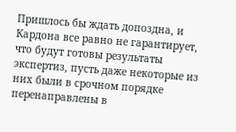Пришлось бы ждать допоздна, и Кардона все равно не гарантирует, что будут готовы результаты экспертиз, пусть даже некоторые из них были в срочном порядке перенаправлены в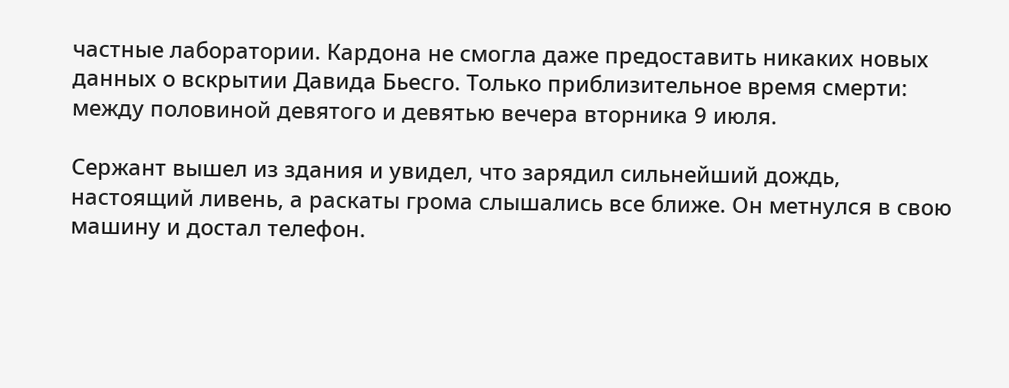частные лаборатории. Кардона не смогла даже предоставить никаких новых данных о вскрытии Давида Бьесго. Только приблизительное время смерти: между половиной девятого и девятью вечера вторника 9 июля.

Сержант вышел из здания и увидел, что зарядил сильнейший дождь, настоящий ливень, а раскаты грома слышались все ближе. Он метнулся в свою машину и достал телефон.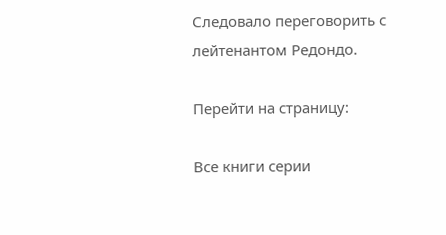Следовало переговорить с лейтенантом Редондо.

Перейти на страницу:

Все книги серии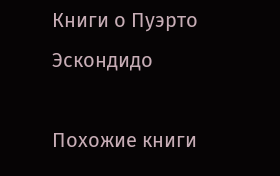Книги о Пуэрто Эскондидо

Похожие книги